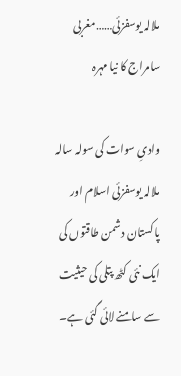ملالہ یوسفزئی……مغربی سامراج کا نیا مہرہ

وادیِ سوات کی سولہ سالہ ملالہ یوسفزئی اسلام اور پاکستان دشمن طاقتوں کی ایک نئی کٹھ پتلی کی حیثیت سے سامنے لائی گئی ہے۔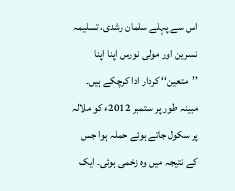اس سے پہلے سلمان رشدی، تسلیمہ نسرین اور مولی نورس اپنا اپنا ’’متعین‘‘ کردار ادا کرچکے ہیں۔ مبینہ طور پر ستمبر 2012ء کو ملالہ پر سکول جاتے ہوئے حملہ ہوا جس کے نتیجہ میں وہ زخمی ہوئی۔ ایک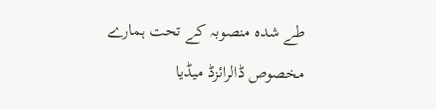طے شدہ منصوبہ کے تحت ہمارے مخصوص ڈالرائزڈ میڈیا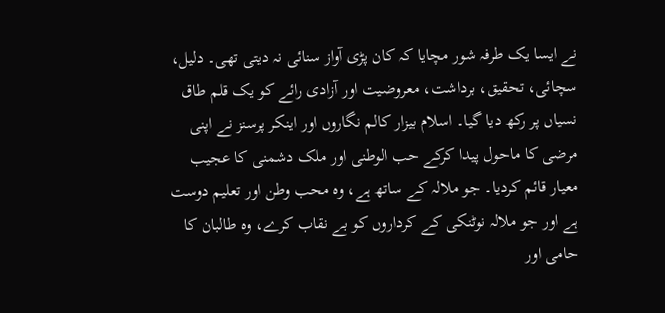نے ایسا یک طرفہ شور مچایا کہ کان پڑی آواز سنائی نہ دیتی تھی۔ دلیل، سچائی، تحقیق، برداشت، معروضیت اور آزادی رائے کو یک قلم طاق نسیاں پر رکھ دیا گیا۔ اسلام بیزار کالم نگاروں اور اینکر پرسنز نے اپنی مرضی کا ماحول پیدا کرکے حب الوطنی اور ملک دشمنی کا عجیب معیار قائم کردیا۔ جو ملالہ کے ساتھ ہے، وہ محب وطن اور تعلیم دوست ہے اور جو ملالہ نوٹنکی کے کرداروں کو بے نقاب کرے، وہ طالبان کا حامی اور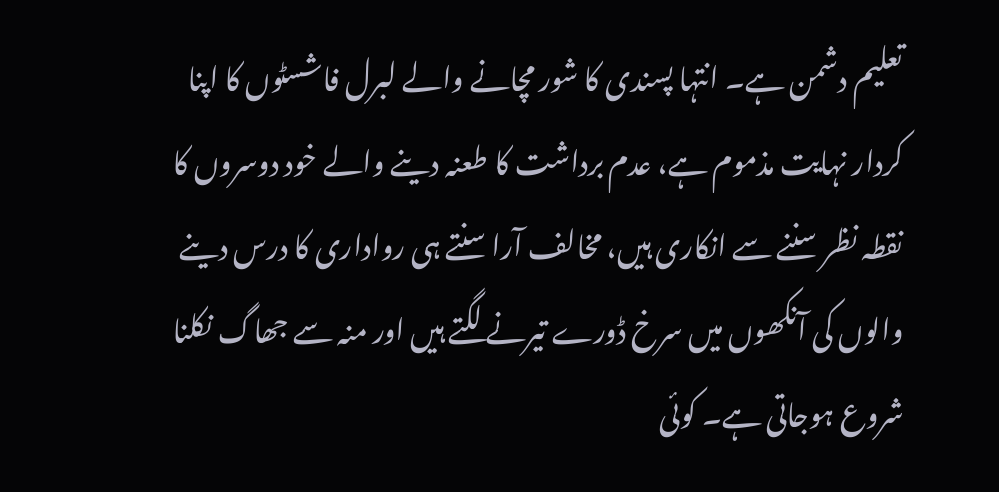تعلیم دشمن ہے۔ انتہا پسندی کا شور مچانے والے لبرل فاشسٹوں کا اپنا کردار نہایت مذموم ہے، عدم برداشت کا طعنہ دینے والے خود دوسروں کا نقطہ نظر سننے سے انکاری ہیں، مخالف آرا سنتے ہی رواداری کا درس دینے والوں کی آنکھوں میں سرخ ڈورے تیرنے لگتے ہیں اور منہ سے جھاگ نکلنا شروع ہوجاتی ہے۔ کوئی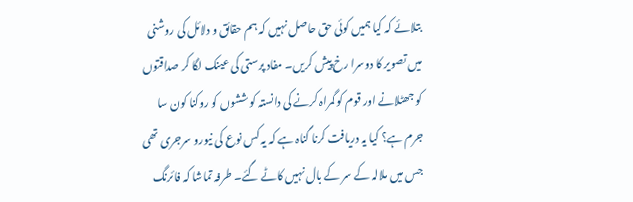بتلائے کہ کیا ہمیں کوئی حق حاصل نہیں کہ ہم حقائق و دلائل کی روشنی میں تصویر کا دوسرا رخ پیش کریں۔ مفاد پرستی کی عینک لگا کر صداقتوں کو جھٹلانے اور قوم کو گمراہ کرنے کی دانستہ کوششوں کو روکنا کون سا جرم ہے؟ کیا یہ دریافت کرنا گناہ ہے کہ یہ کس نوع کی نیورو سرجری تھی جس میں ملالہ کے سر کے بال نہیں کاٹے گئے۔ طرفہ تماشا کہ فائرنگ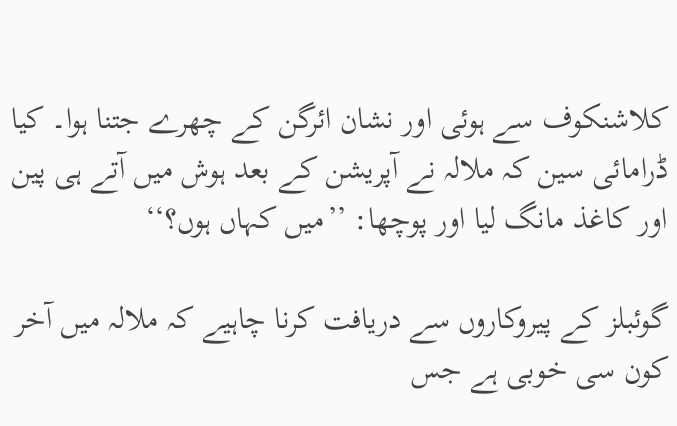کلاشنکوف سے ہوئی اور نشان ائرگن کے چھرے جتنا ہوا۔ کیا ڈرامائی سین کہ ملالہ نے آپریشن کے بعد ہوش میں آتے ہی پین اور کاغذ مانگ لیا اور پوچھا: ’’میں کہاں ہوں؟‘‘

گوئبلز کے پیروکاروں سے دریافت کرنا چاہیے کہ ملالہ میں آخر کون سی خوبی ہے جس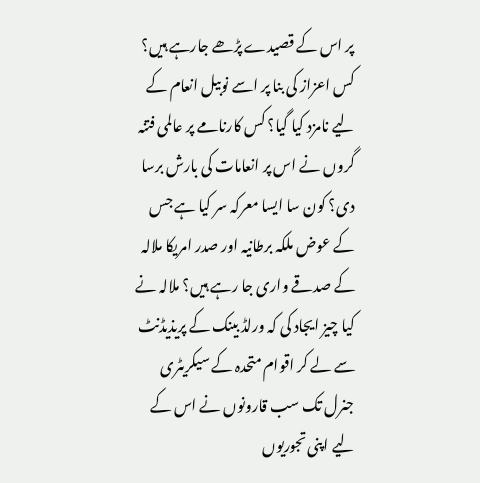پر اس کے قصیدے پڑھے جارہے ہیں؟ کس اعزاز کی بنا پر اسے نوبیل انعام کے لیے نامزد کیا گیا؟ کس کارنامے پر عالمی فتنہ گروں نے اس پر انعامات کی بارش برسا دی؟ کون سا ایسا معرکہ سر کیا ہے جس کے عوض ملکہ برطانیہ اور صدر امریکا ملالہ کے صدقے واری جا رہے ہیں؟ ملالہ نے کیا چیز ایجاد کی کہ ورلڈ بینک کے پریذیڈنٹ سے لے کر اقوام متحدہ کے سیکریٹری جنرل تک سب قارونوں نے اس کے لیے اپنی تجوریوں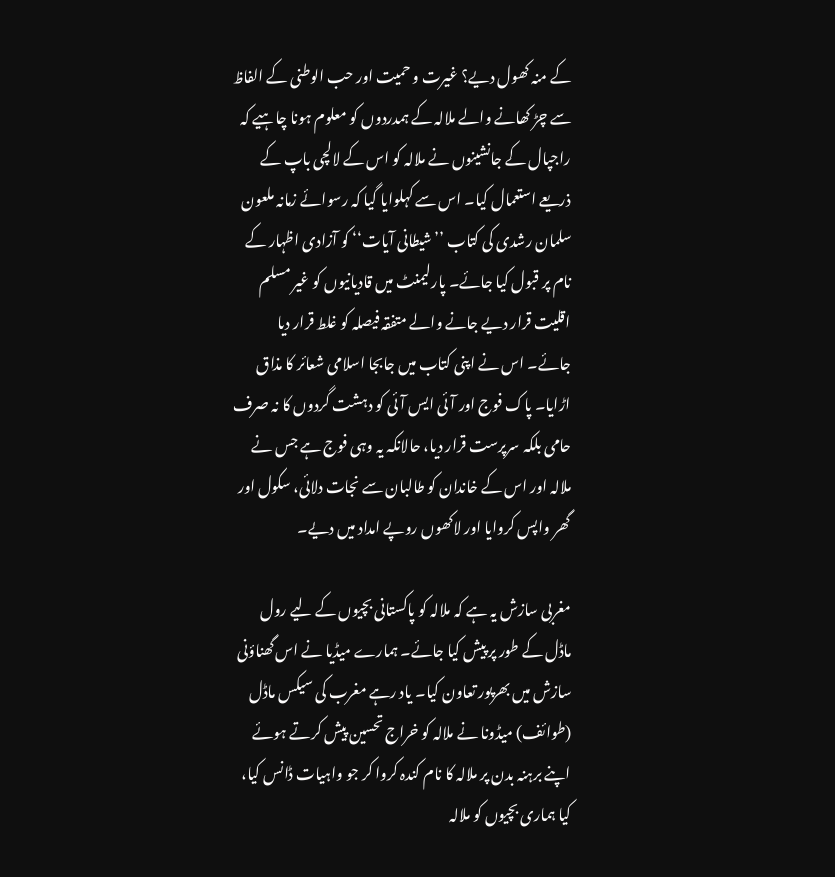کے منہ کھول دیے؟ غیرت و حمیت اور حب الوطنی کے الفاظ سے چڑ کھانے والے ملالہ کے ہمدردوں کو معلوم ہونا چاہیے کہ راجپال کے جانشینوں نے ملالہ کو اس کے لالچی باپ کے ذریعے استعمال کیا۔ اس سے کہلوایا گیا کہ رسوائے زمانہ ملعون سلمان رشدی کی کتاب ’’شیطانی آیات‘‘ کو آزادی اظہار کے نام پر قبول کیا جائے۔ پارلیمنٹ میں قادیانیوں کو غیر مسلم اقلیت قرار دیے جانے والے متفقہ فیصلہ کو غلط قرار دیا جائے۔ اس نے اپنی کتاب میں جابجا اسلامی شعائر کا مذاق اڑایا۔ پاک فوج اور آئی ایس آئی کو دہشت گردوں کا نہ صرف حامی بلکہ سرپرست قرار دیا، حالانکہ یہ وہی فوج ہے جس نے ملالہ اور اس کے خاندان کو طالبان سے نجات دلائی، سکول اور گھر واپس کروایا اور لاکھوں روپے امداد میں دیے۔

مغربی سازش یہ ہے کہ ملالہ کو پاکستانی بچیوں کے لیے رول ماڈل کے طور پر پیش کیا جائے۔ ہمارے میڈیا نے اس گھناؤنی سازش میں بھرپور تعاون کیا۔ یاد رہے مغرب کی سیکس ماڈل (طوائف) میڈونا نے ملالہ کو خراج تحسین پیش کرتے ہوئے اپنے برہنہ بدن پر ملالہ کا نام کندہ کروا کر جو واہیات ڈانس کیا، کیا ہماری بچیوں کو ملالہ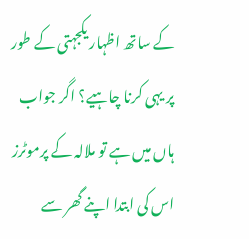کے ساتھ اظہار یکجہتی کے طور پر یہی کرنا چاہیے؟ اگر جواب ہاں میں ہے تو ملالہ کے پرموٹرز اس کی ابتدا اپنے گھر سے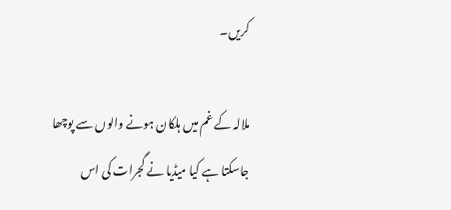کریں۔

ملالہ کے غم میں ہلکان ہونے والوں سے پوچھا جاسکتا ہے کیا میڈیا نے گجرات کی اس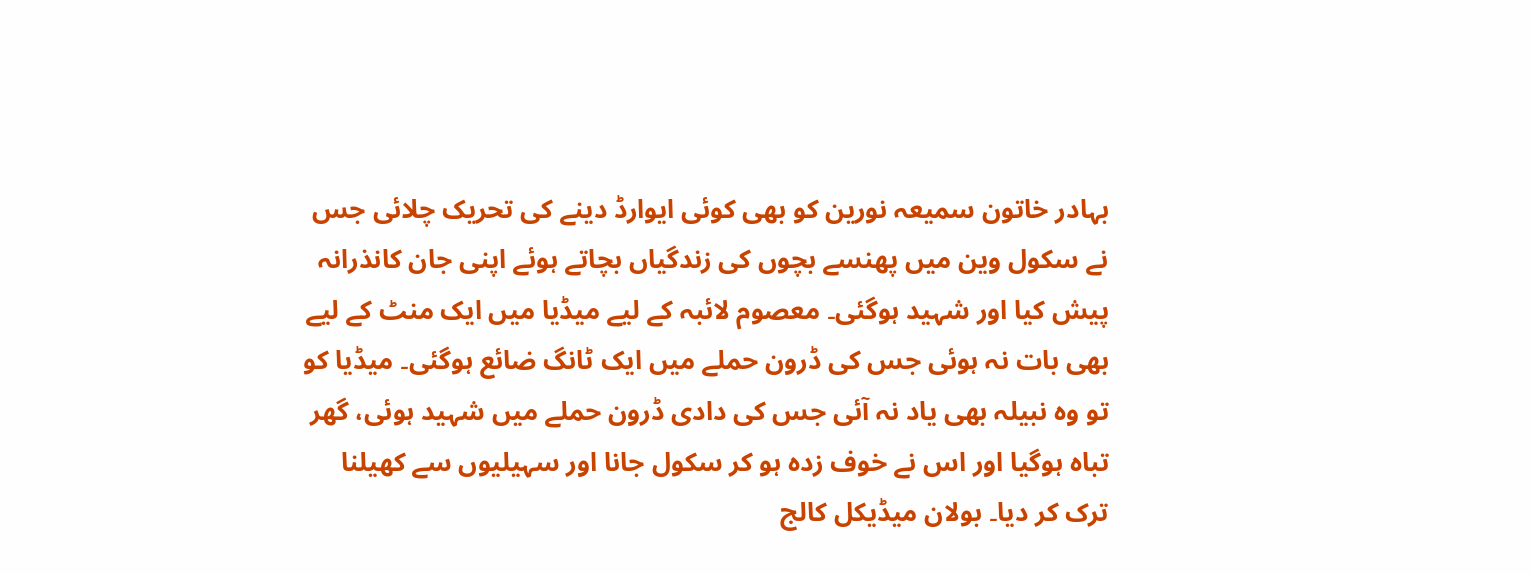بہادر خاتون سمیعہ نورین کو بھی کوئی ایوارڈ دینے کی تحریک چلائی جس نے سکول وین میں پھنسے بچوں کی زندگیاں بچاتے ہوئے اپنی جان کانذرانہ پیش کیا اور شہید ہوگئی۔ معصوم لائبہ کے لیے میڈیا میں ایک منٹ کے لیے بھی بات نہ ہوئی جس کی ڈرون حملے میں ایک ٹانگ ضائع ہوگئی۔ میڈیا کو تو وہ نبیلہ بھی یاد نہ آئی جس کی دادی ڈرون حملے میں شہید ہوئی، گھر تباہ ہوگیا اور اس نے خوف زدہ ہو کر سکول جانا اور سہیلیوں سے کھیلنا ترک کر دیا۔ بولان میڈیکل کالج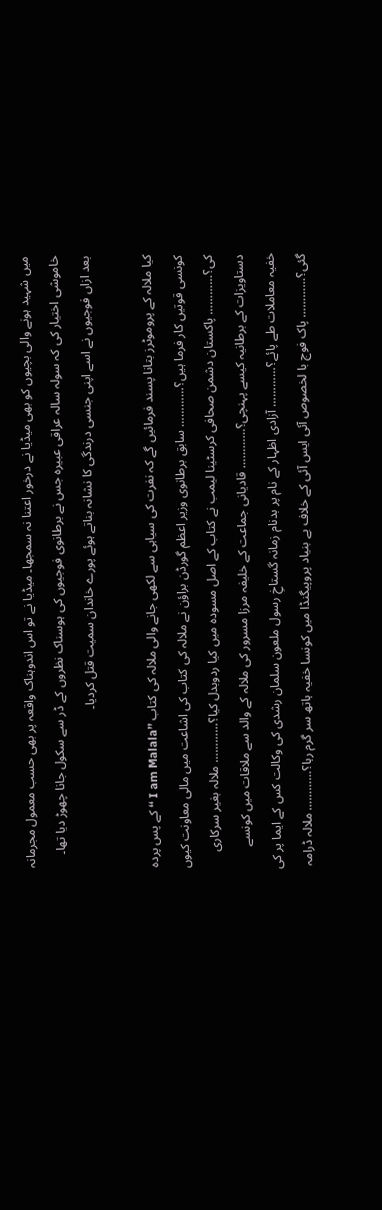میں شہید ہونے والی بچیوں کو بھی میڈیا نے درخور اعتنا نہ سمجھا۔ میڈیا نے تو اس اندوہناک واقعہ پر بھی حسب معمول مجرمانہ خاموشی اختیار کی کہ سولہ سالہ عراقی عبیرہ جس نے برطانوی فوجیوں کی ہوسناک نظروں کے ڈر سے سکول جانا چھوڑ دیا تھا۔ بعد ازاں فوجیوں نے اسے اپنی جنسی درندگی کا نشانہ بناتے ہوئے پورے خاندان سمیت قتل کردیا۔

کیا ملالہ کے پروموٹرز بتانا پسند فرمائیں گے کہ نفرت کی سیاہی سے لکھی جانے والی ملالہ کی کتاب ’’I am Malala ‘‘ کے پس پردہ کونسی قوتیں کار فرما ہیں؟………… سابق برطانوی وزیر اعظم گورڈن براؤن نے ملالہ کی کتاب کی اشاعت میں مالی معاونت کیوں کی؟………… پاکستان دشمن صحافی کرسٹینا لیمب نے کتاب کے اصل مسودہ میں کیا ردوبدل کیا؟………… ملالہ بغیر سرکاری دستاویزات کے برطانیہ کیسے پہنچی؟………… قادیانی جماعت کے خلیفہ مرزا مسرور کی ملالہ کے والد سے ملاقات میں کونسے خفیہ معاملات طے پائے؟………… آزادی اظہار کے نام پر بدنام زمانہ گستاخِ رسول ملعون سلمان رشدی کی وکالت کس کے ایما پر کی گئی؟………… پاک فوج با لخصوص آئی ایس آئی کے خلاف بے بنیاد پروپیگنڈا میں کونسا خفیہ ہاتھ سر گرم رہا؟………… ملالہ ڈرامہ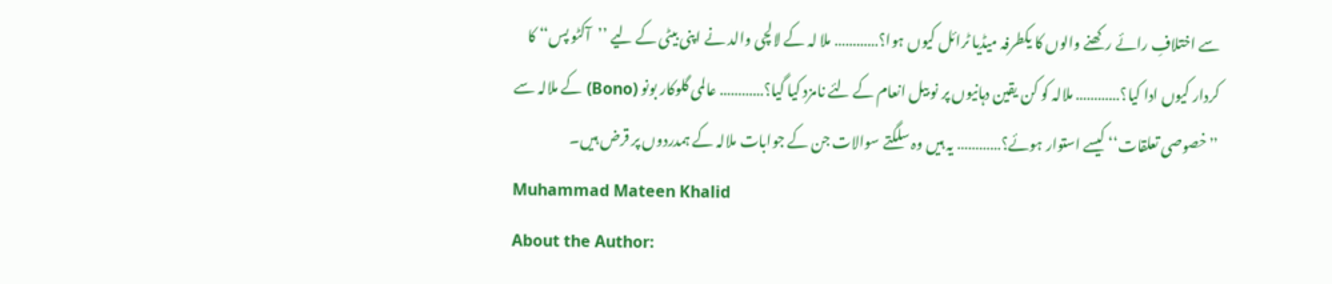سے اختلافِ رائے رکھنے والوں کا یکطرفہ میڈیا ٹرائل کیوں ہوا؟………… ملا لہ کے لالچی والد نے اپنی بیٹی کے لیے ’’آکٹو پس‘‘ کا کردار کیوں ادا کیا؟………… ملالہ کو کن یقین دہانیوں پر نو بیل انعام کے لئے نامزد کیا گیا؟………… عالمی گلوکار بونو (Bono) کے ملالہ سے ’’خصوصی تعلقات‘‘ کیسے استوار ہوئے؟………… یہ ہیں وہ سلگتے سوالات جن کے جوابات ملالہ کے ہمدردوں پر قرض ہیں۔
Muhammad Mateen Khalid
About the Author: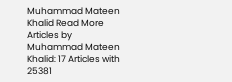Muhammad Mateen Khalid Read More Articles by Muhammad Mateen Khalid: 17 Articles with 25381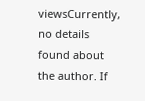viewsCurrently, no details found about the author. If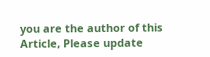you are the author of this Article, Please update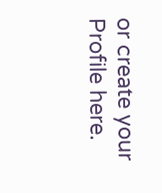or create your Profile here.